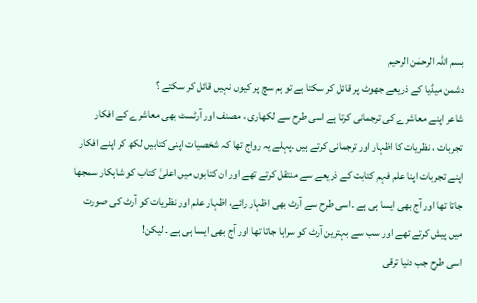بسم اللہ الرحمٰن الرحیم
دشمن میڈیا کے ذریعے جھوٹ پر قائل کر سکتا ہے تو ہم سچ پر کیوں نہیں قائل کر سکتے ؟
شاعر اپنے معاشرے کی ترجمانی کرتا ہے اسی طرح سے لکھاری ، مصنف اور آرٹسٹ بھی معاشرے کے افکار تجربات ، نظریات کا اظہار اور ترجمانی کرتے ہیں ۔پہلے یہ رواج تھا کہ شخصیات اپنی کتابیں لکھ کر اپنے افکار اپنے تجربات اپنا علم فہم کتابت کے ذریعے سے منتقل کرتے تھے اور ان کتابوں میں اعلیٰ کتاب کو شاہکار سمجھا جاتا تھا اور آج بھی ایسا ہی ہے ۔اسی طرح سے آرٹ بھی اظہار رائے، اظہار علم اور نظریات کو آرٹ کی صورت میں پیش کرتے تھے اور سب سے بہترین آرٹ کو سراہا جاتا تھا اور آج بھی ایسا ہی ہے ۔ لیکن!
اسی طرح جب دنیا ترقی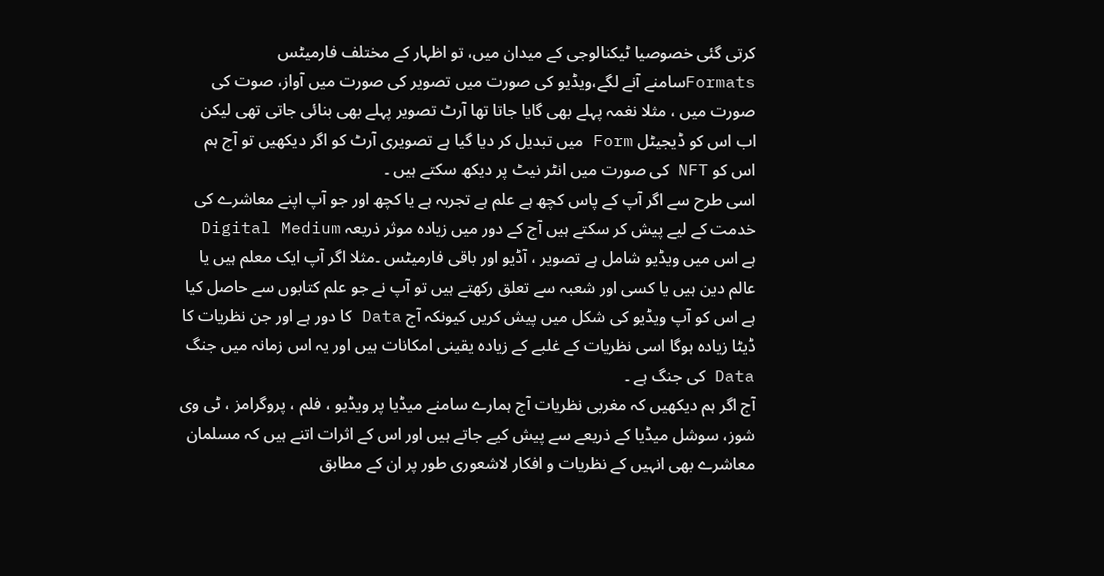کرتی گئی خصوصیا ٹیکنالوجی کے میدان میں، تو اظہار کے مختلف فارمیٹس Formatsسامنے آنے لگے،ویڈیو کی صورت میں تصویر کی صورت میں آواز، صوت کی صورت میں ، مثلا نغمہ پہلے بھی گایا جاتا تھا آرٹ تصویر پہلے بھی بنائی جاتی تھی لیکن اب اس کو ڈیجیٹل Form میں تبدیل کر دیا گیا ہے تصویری آرٹ کو اگر دیکھیں تو آج ہم اس کو NFT کی صورت میں انٹر نیٹ پر دیکھ سکتے ہیں ۔
اسی طرح سے اگر آپ کے پاس کچھ ہے علم ہے تجربہ ہے یا کچھ اور جو آپ اپنے معاشرے کی خدمت کے لیے پیش کر سکتے ہیں آج کے دور میں زیادہ موثر ذریعہ Digital Medium ہے اس میں ویڈیو شامل ہے تصویر ، آڈیو اور باقی فارمیٹس ۔مثلا اگر آپ ایک معلم ہیں یا عالم دین ہیں یا کسی اور شعبہ سے تعلق رکھتے ہیں تو آپ نے جو علم کتابوں سے حاصل کیا ہے اس کو آپ ویڈیو کی شکل میں پیش کریں کیونکہ آج Data کا دور ہے اور جن نظریات کا ڈیٹا زیادہ ہوگا اسی نظریات کے غلبے کے زیادہ یقینی امکانات ہیں اور یہ اس زمانہ میں جنگ Data کی جنگ ہے ۔
آج اگر ہم دیکھیں کہ مغربی نظریات آج ہمارے سامنے میڈیا پر ویڈیو ، فلم ، پروگرامز ، ٹی وی شوز، سوشل میڈیا کے ذریعے سے پیش کیے جاتے ہیں اور اس کے اثرات اتنے ہیں کہ مسلمان معاشرے بھی انہیں کے نظریات و افکار لاشعوری طور پر ان کے مطابق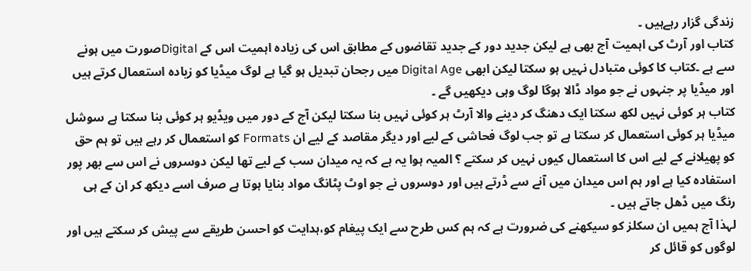زندگی گزار رہےہیں ۔
کتاب اور آرٹ کی اہمیت آج بھی ہے لیکن جدید دور کے جدید تقاضوں کے مطابق اس کی زیادہ اہمیت اس کے Digitalصورت میں ہونے سے ہے ۔کتاب کا کوئی متبادل نہیں ہو سکتا لیکن ابھی Digital Age میں رجحان تبدیل ہو گیا ہے لوگ میڈیا کو زیادہ استعمال کرتے ہیں اور میڈیا پر جنہوں نے جو مواد ڈالا ہوگا لوگ وہی دیکھیں گے ۔
کتاب ہر کوئی نہیں لکھ سکتا ایک دھنگ کر دینے والا آرٹ ہر کوئی نہیں بنا سکتا لیکن آج کے دور میں ویڈیو ہر کوئی بنا سکتا ہے سوشل میڈیا ہر کوئی استعمال کر سکتا ہے تو جب لوگ فحاشی کے لیے اور دیگر مقاصد کے لیے ان Formats کو استعمال کر رہے ہیں تو ہم حق کو پھیلانے کے لیے اس کا استعمال کیوں نہیں کر سکتے ؟ المیہ ہوا یہ ہے کہ یہ میدان سب کے لیے تھا لیکن دوسروں نے اس سے بھر پور استفادہ کیا ہے اور ہم اس میدان میں آنے سے ڈرتے ہیں اور دوسروں نے جو اوٹ پٹانگ مواد بنایا ہوتا ہے صرف اسے دیکھ کر ان کے ہی رنگ میں ڈھل جاتے ہیں ۔
لہذا آج ہمیں ان سکلز کو سیکھنے کی ضرورت ہے کہ ہم کس طرح سے ایک پیغام کو،ہدایت کو احسن طریقے سے پیش کر سکتے ہیں اور لوگوں کو قائل کر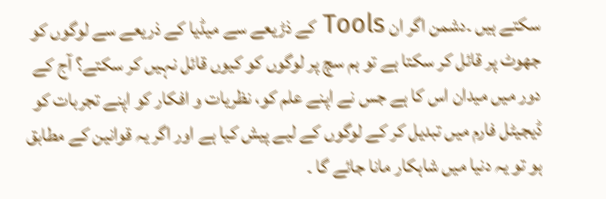سکتے ہیں ۔دشمن اگر ان Tools کے ذڑیعے سے میڈیا کے ذریعے سے لوگوں کو جھوٹ پر قائل کر سکتا ہے تو ہم سچ پر لوگوں کو کیوں قائل نہیں کر سکتے؟ آج کے دور میں میدان اس کا ہے جس نے اپنے علم کو، نظریات و افکار کو اپنے تجربات کو ڈیجیٹل فارم میں تبدیل کر کے لوگوں کے لیے پیش کیا ہے اور اگر یہ قوانین کے مطابق ہو تو یہ دنیا میں شاہکار مانا جائے گا ۔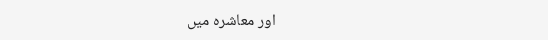اور معاشرہ میں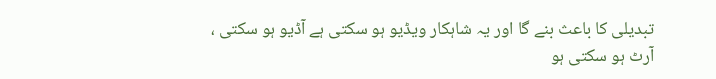تبدیلی کا باعث بنے گا اور یہ شاہکار ویڈیو ہو سکتی ہے آڈیو ہو سکتی ، آرٹ ہو سکتی ہو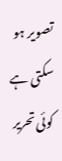تصویر ہو سکتی ہے کوئی تحریر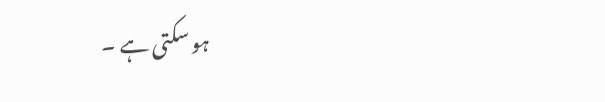ہو سکتی ہے ۔